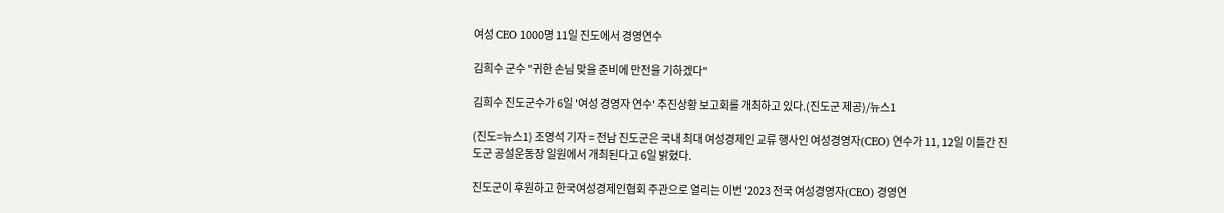여성 CEO 1000명 11일 진도에서 경영연수

김희수 군수 "귀한 손님 맞을 준비에 만전을 기하겠다"

김희수 진도군수가 6일 '여성 경영자 연수' 추진상황 보고회를 개최하고 있다.(진도군 제공)/뉴스1

(진도=뉴스1) 조영석 기자 = 전남 진도군은 국내 최대 여성경제인 교류 행사인 여성경영자(CEO) 연수가 11, 12일 이틀간 진도군 공설운동장 일원에서 개최된다고 6일 밝혔다.

진도군이 후원하고 한국여성경제인협회 주관으로 열리는 이번 '2023 전국 여성경영자(CEO) 경영연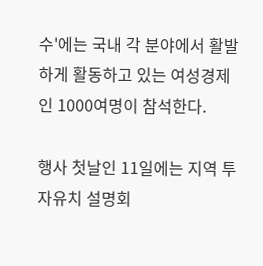수'에는 국내 각 분야에서 활발하게 활동하고 있는 여성경제인 1000여명이 참석한다.

행사 첫날인 11일에는 지역 투자유치 설명회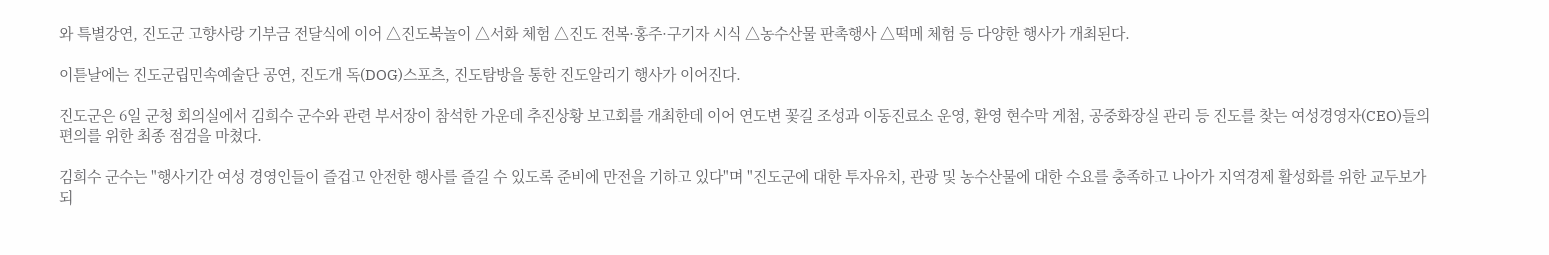와 특별강연, 진도군 고향사랑 기부금 전달식에 이어 △진도북놀이 △서화 체험 △진도 전복·홍주·구기자 시식 △농수산물 판촉행사 △떡메 체험 등 다양한 행사가 개최된다.

이튿날에는 진도군립민속예술단 공연, 진도개 독(DOG)스포츠, 진도탐방을 통한 진도알리기 행사가 이어진다.

진도군은 6일 군청 회의실에서 김희수 군수와 관련 부서장이 참석한 가운데 추진상황 보고회를 개최한데 이어 연도변 꽃길 조성과 이동진료소 운영, 환영 현수막 게첨, 공중화장실 관리 등 진도를 찾는 여성경영자(CEO)들의 편의를 위한 최종 점검을 마쳤다.

김희수 군수는 "행사기간 여성 경영인들이 즐겁고 안전한 행사를 즐길 수 있도록 준비에 만전을 기하고 있다"며 "진도군에 대한 투자유치, 관광 및 농수산물에 대한 수요를 충족하고 나아가 지역경제 활성화를 위한 교두보가 되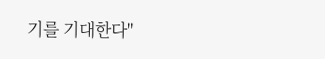기를 기대한다"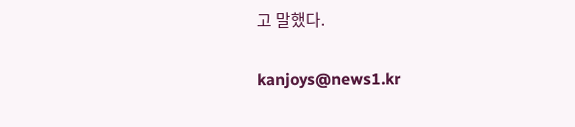고 말했다.

kanjoys@news1.kr